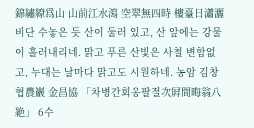錦繡繚爲山 山前江水瀉 空翠無四時 樓臺日瀟灑 비단 수놓은 듯 산이 둘러 있고, 산 앞에는 강물이 흘러내리네. 맑고 푸른 산빛은 사철 변함없고, 누대는 날마다 맑고도 시원하네. 농암 김창협農巖 金昌協 「차병간회옹팔절次屛間晦翁八絶」 6수